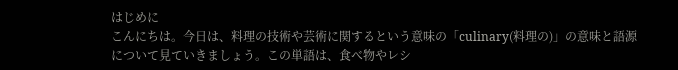はじめに
こんにちは。今日は、料理の技術や芸術に関するという意味の「culinary(料理の)」の意味と語源について見ていきましょう。この単語は、食べ物やレシ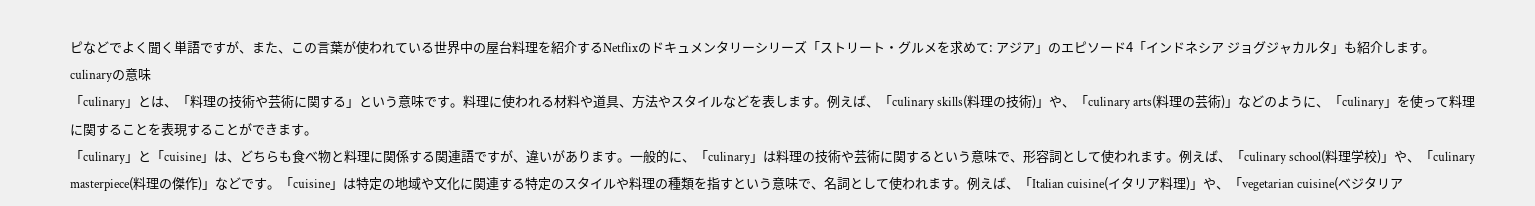ピなどでよく聞く単語ですが、また、この言葉が使われている世界中の屋台料理を紹介するNetflixのドキュメンタリーシリーズ「ストリート・グルメを求めて: アジア」のエピソード4「インドネシア ジョグジャカルタ」も紹介します。
culinaryの意味
「culinary」とは、「料理の技術や芸術に関する」という意味です。料理に使われる材料や道具、方法やスタイルなどを表します。例えば、「culinary skills(料理の技術)」や、「culinary arts(料理の芸術)」などのように、「culinary」を使って料理に関することを表現することができます。
「culinary」と「cuisine」は、どちらも食べ物と料理に関係する関連語ですが、違いがあります。一般的に、「culinary」は料理の技術や芸術に関するという意味で、形容詞として使われます。例えば、「culinary school(料理学校)」や、「culinary masterpiece(料理の傑作)」などです。「cuisine」は特定の地域や文化に関連する特定のスタイルや料理の種類を指すという意味で、名詞として使われます。例えば、「Italian cuisine(イタリア料理)」や、「vegetarian cuisine(ベジタリア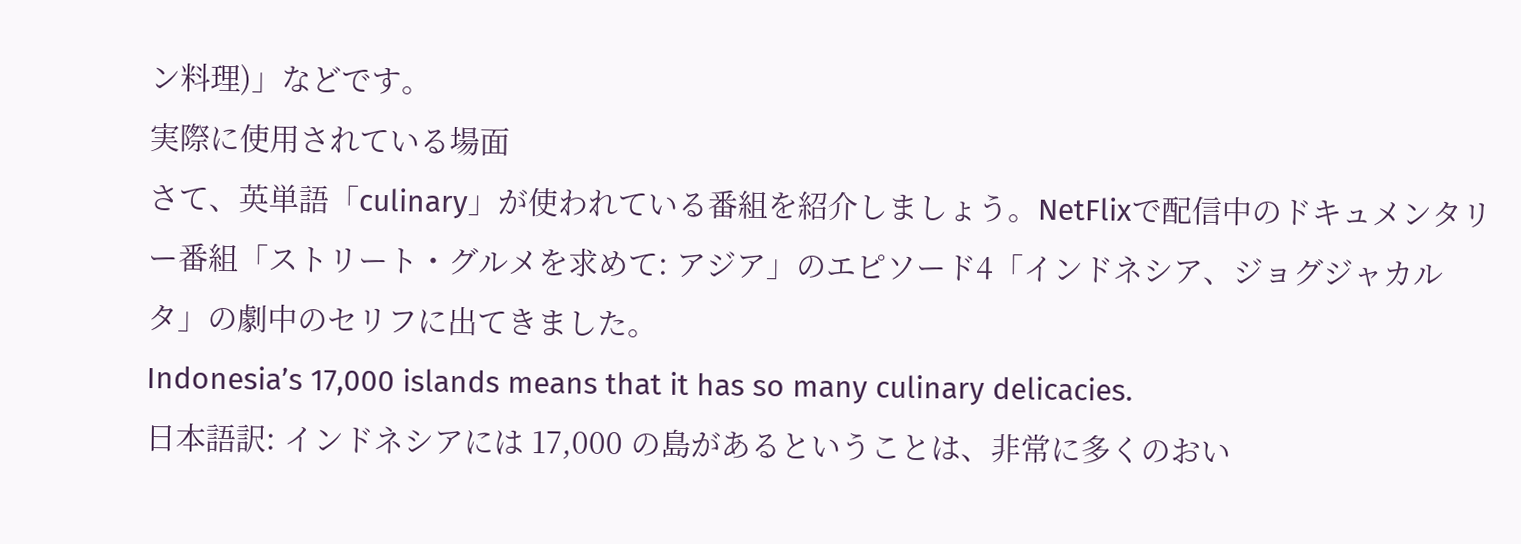ン料理)」などです。
実際に使用されている場面
さて、英単語「culinary」が使われている番組を紹介しましょう。NetFlixで配信中のドキュメンタリー番組「ストリート・グルメを求めて: アジア」のエピソード4「インドネシア、ジョグジャカルタ」の劇中のセリフに出てきました。
Indonesia’s 17,000 islands means that it has so many culinary delicacies.
日本語訳: インドネシアには 17,000 の島があるということは、非常に多くのおい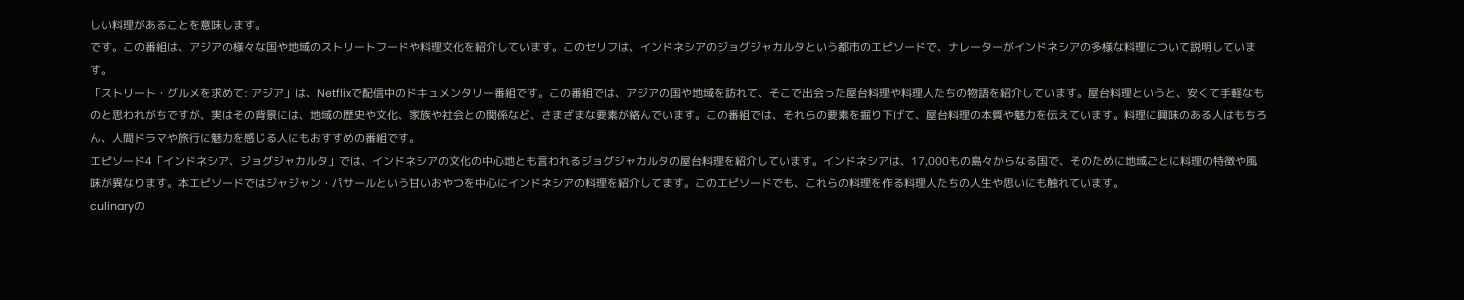しい料理があることを意味します。
です。この番組は、アジアの様々な国や地域のストリートフードや料理文化を紹介しています。このセリフは、インドネシアのジョグジャカルタという都市のエピソードで、ナレーターがインドネシアの多様な料理について説明しています。
「ストリート・グルメを求めて: アジア」は、Netflixで配信中のドキュメンタリー番組です。この番組では、アジアの国や地域を訪れて、そこで出会った屋台料理や料理人たちの物語を紹介しています。屋台料理というと、安くて手軽なものと思われがちですが、実はその背景には、地域の歴史や文化、家族や社会との関係など、さまざまな要素が絡んでいます。この番組では、それらの要素を掘り下げて、屋台料理の本質や魅力を伝えています。料理に興味のある人はもちろん、人間ドラマや旅行に魅力を感じる人にもおすすめの番組です。
エピソード4「インドネシア、ジョグジャカルタ」では、インドネシアの文化の中心地とも言われるジョグジャカルタの屋台料理を紹介しています。インドネシアは、17,000もの島々からなる国で、そのために地域ごとに料理の特徴や風味が異なります。本エピソードではジャジャン・パサールという甘いおやつを中心にインドネシアの料理を紹介してます。このエピソードでも、これらの料理を作る料理人たちの人生や思いにも触れています。
culinaryの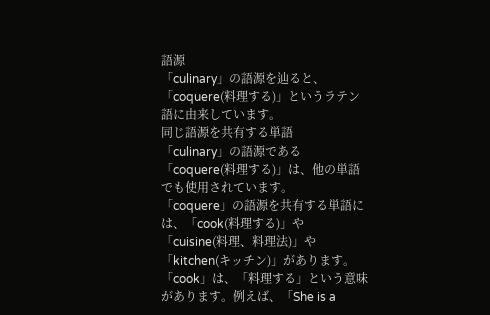語源
「culinary」の語源を辿ると、「coquere(料理する)」というラテン語に由来しています。
同じ語源を共有する単語
「culinary」の語源である「coquere(料理する)」は、他の単語でも使用されています。
「coquere」の語源を共有する単語には、「cook(料理する)」や「cuisine(料理、料理法)」や「kitchen(キッチン)」があります。「cook」は、「料理する」という意味があります。例えば、「She is a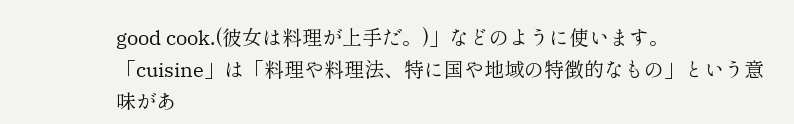good cook.(彼女は料理が上手だ。)」などのように使います。「cuisine」は「料理や料理法、特に国や地域の特徴的なもの」という意味があ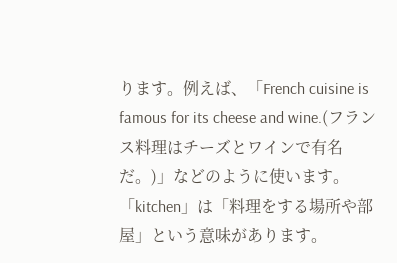ります。例えば、「French cuisine is famous for its cheese and wine.(フランス料理はチーズとワインで有名だ。)」などのように使います。「kitchen」は「料理をする場所や部屋」という意味があります。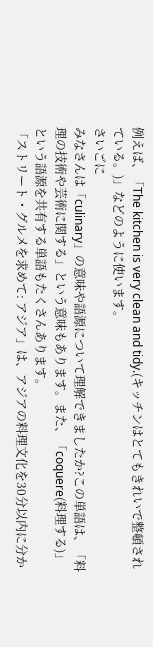例えば、「The kitchen is very clean and tidy.(キッチンはとてもきれいで整頓されている。)」などのように使います。
さいごに
みなさんは「culinary」の意味や語源について理解できましたか?この単語は、「料理の技術や芸術に関する」という意味もあります。また、「coquere(料理する)」という語源を共有する単語もたくさんあります。
「ストリート・グルメを求めて: アジア」は、アジアの料理文化を30分以内に分か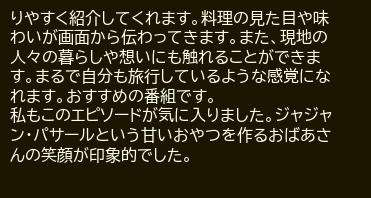りやすく紹介してくれます。料理の見た目や味わいが画面から伝わってきます。また、現地の人々の暮らしや想いにも触れることができます。まるで自分も旅行しているような感覚になれます。おすすめの番組です。
私もこのエピソードが気に入りました。ジャジャン・パサールという甘いおやつを作るおばあさんの笑顔が印象的でした。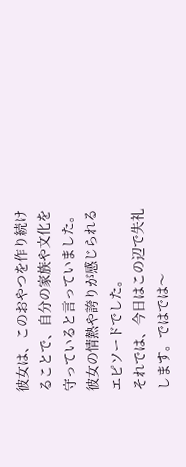彼女は、このおやつを作り続けることで、自分の家族や文化を守っていると言っていました。彼女の情熱や誇りが感じられるエピソードでした。
それでは、今日はこの辺で失礼します。ではでは〜